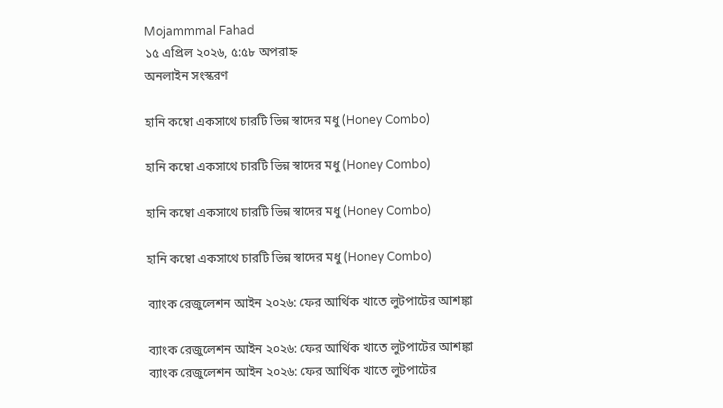Mojammmal Fahad
১৫ এপ্রিল ২০২৬, ৫:৫৮ অপরাহ্ন
অনলাইন সংস্করণ

হানি কম্বো একসাথে চারটি ভিন্ন স্বাদের মধু (Honey Combo)

হানি কম্বো একসাথে চারটি ভিন্ন স্বাদের মধু (Honey Combo)

হানি কম্বো একসাথে চারটি ভিন্ন স্বাদের মধু (Honey Combo)

হানি কম্বো একসাথে চারটি ভিন্ন স্বাদের মধু (Honey Combo)

ব্যাংক রেজুলেশন আইন ২০২৬: ফের আর্থিক খাতে লুটপাটের আশঙ্কা

ব্যাংক রেজুলেশন আইন ২০২৬: ফের আর্থিক খাতে লুটপাটের আশঙ্কা
ব্যাংক রেজুলেশন আইন ২০২৬: ফের আর্থিক খাতে লুটপাটের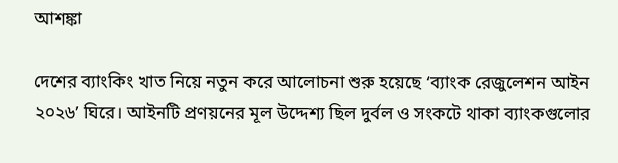আশঙ্কা

দেশের ব্যাংকিং খাত নিয়ে নতুন করে আলোচনা শুরু হয়েছে ‘ব্যাংক রেজুলেশন আইন ২০২৬’ ঘিরে। আইনটি প্রণয়নের মূল উদ্দেশ্য ছিল দুর্বল ও সংকটে থাকা ব্যাংকগুলোর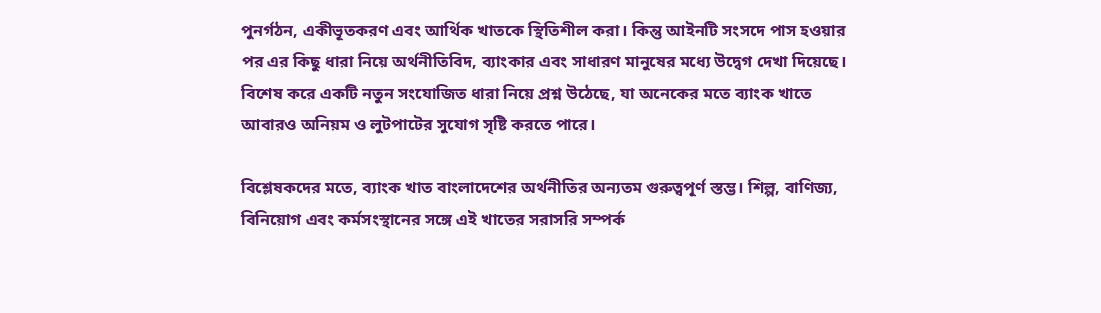পুনর্গঠন, একীভূতকরণ এবং আর্থিক খাতকে স্থিতিশীল করা। কিন্তু আইনটি সংসদে পাস হওয়ার পর এর কিছু ধারা নিয়ে অর্থনীতিবিদ, ব্যাংকার এবং সাধারণ মানুষের মধ্যে উদ্বেগ দেখা দিয়েছে। বিশেষ করে একটি নতুন সংযোজিত ধারা নিয়ে প্রশ্ন উঠেছে, যা অনেকের মতে ব্যাংক খাতে আবারও অনিয়ম ও লুটপাটের সুযোগ সৃষ্টি করতে পারে।

বিশ্লেষকদের মতে, ব্যাংক খাত বাংলাদেশের অর্থনীতির অন্যতম গুরুত্বপূর্ণ স্তম্ভ। শিল্প, বাণিজ্য, বিনিয়োগ এবং কর্মসংস্থানের সঙ্গে এই খাতের সরাসরি সম্পর্ক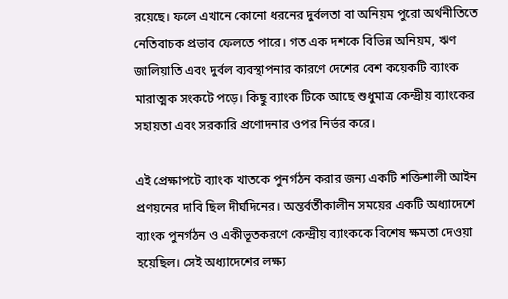রয়েছে। ফলে এখানে কোনো ধরনের দুর্বলতা বা অনিয়ম পুরো অর্থনীতিতে নেতিবাচক প্রভাব ফেলতে পারে। গত এক দশকে বিভিন্ন অনিয়ম, ঋণ জালিয়াতি এবং দুর্বল ব্যবস্থাপনার কারণে দেশের বেশ কয়েকটি ব্যাংক মারাত্মক সংকটে পড়ে। কিছু ব্যাংক টিকে আছে শুধুমাত্র কেন্দ্রীয় ব্যাংকের সহায়তা এবং সরকারি প্রণোদনার ওপর নির্ভর করে।

এই প্রেক্ষাপটে ব্যাংক খাতকে পুনর্গঠন করার জন্য একটি শক্তিশালী আইন প্রণয়নের দাবি ছিল দীর্ঘদিনের। অন্তর্বর্তীকালীন সময়ের একটি অধ্যাদেশে ব্যাংক পুনর্গঠন ও একীভূতকরণে কেন্দ্রীয় ব্যাংককে বিশেষ ক্ষমতা দেওয়া হয়েছিল। সেই অধ্যাদেশের লক্ষ্য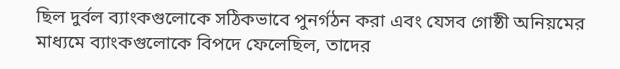ছিল দুর্বল ব্যাংকগুলোকে সঠিকভাবে পুনর্গঠন করা এবং যেসব গোষ্ঠী অনিয়মের মাধ্যমে ব্যাংকগুলোকে বিপদে ফেলেছিল, তাদের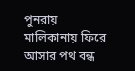পুনরায় মালিকানায় ফিরে আসার পথ বন্ধ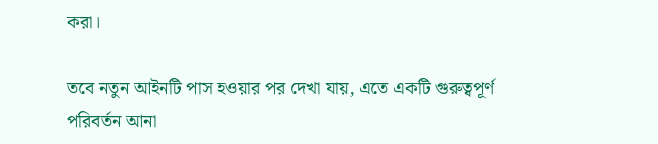করা।

তবে নতুন আইনটি পাস হওয়ার পর দেখা যায়, এতে একটি গুরুত্বপূর্ণ পরিবর্তন আনা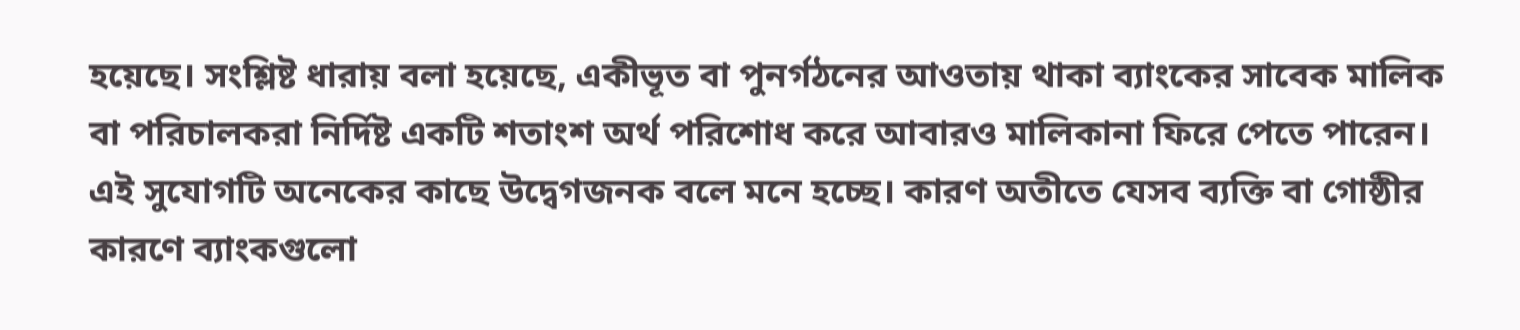হয়েছে। সংশ্লিষ্ট ধারায় বলা হয়েছে, একীভূত বা পুনর্গঠনের আওতায় থাকা ব্যাংকের সাবেক মালিক বা পরিচালকরা নির্দিষ্ট একটি শতাংশ অর্থ পরিশোধ করে আবারও মালিকানা ফিরে পেতে পারেন। এই সুযোগটি অনেকের কাছে উদ্বেগজনক বলে মনে হচ্ছে। কারণ অতীতে যেসব ব্যক্তি বা গোষ্ঠীর কারণে ব্যাংকগুলো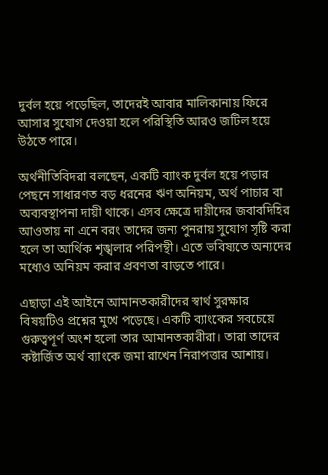দুর্বল হয়ে পড়েছিল, তাদেরই আবার মালিকানায় ফিরে আসার সুযোগ দেওয়া হলে পরিস্থিতি আরও জটিল হয়ে উঠতে পারে।

অর্থনীতিবিদরা বলছেন, একটি ব্যাংক দুর্বল হয়ে পড়ার পেছনে সাধারণত বড় ধরনের ঋণ অনিয়ম, অর্থ পাচার বা অব্যবস্থাপনা দায়ী থাকে। এসব ক্ষেত্রে দায়ীদের জবাবদিহির আওতায় না এনে বরং তাদের জন্য পুনরায় সুযোগ সৃষ্টি করা হলে তা আর্থিক শৃঙ্খলার পরিপন্থী। এতে ভবিষ্যতে অন্যদের মধ্যেও অনিয়ম করার প্রবণতা বাড়তে পারে।

এছাড়া এই আইনে আমানতকারীদের স্বার্থ সুরক্ষার বিষয়টিও প্রশ্নের মুখে পড়েছে। একটি ব্যাংকের সবচেয়ে গুরুত্বপূর্ণ অংশ হলো তার আমানতকারীরা। তারা তাদের কষ্টার্জিত অর্থ ব্যাংকে জমা রাখেন নিরাপত্তার আশায়।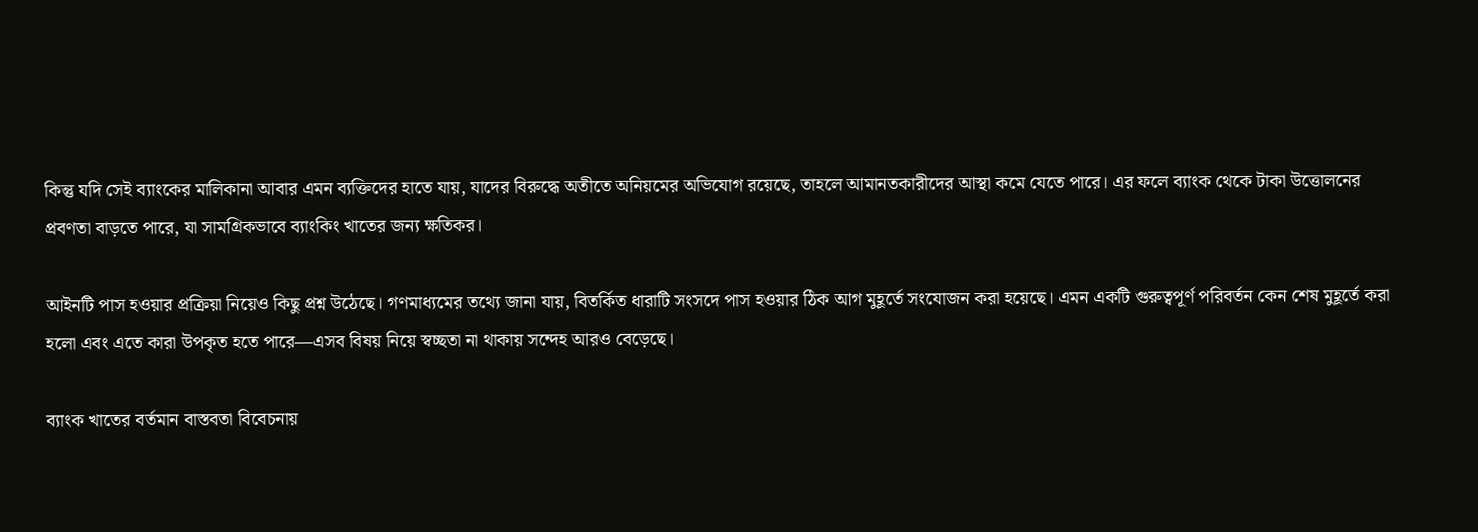কিন্তু যদি সেই ব্যাংকের মালিকানা আবার এমন ব্যক্তিদের হাতে যায়, যাদের বিরুদ্ধে অতীতে অনিয়মের অভিযোগ রয়েছে, তাহলে আমানতকারীদের আস্থা কমে যেতে পারে। এর ফলে ব্যাংক থেকে টাকা উত্তোলনের প্রবণতা বাড়তে পারে, যা সামগ্রিকভাবে ব্যাংকিং খাতের জন্য ক্ষতিকর।

আইনটি পাস হওয়ার প্রক্রিয়া নিয়েও কিছু প্রশ্ন উঠেছে। গণমাধ্যমের তথ্যে জানা যায়, বিতর্কিত ধারাটি সংসদে পাস হওয়ার ঠিক আগ মুহূর্তে সংযোজন করা হয়েছে। এমন একটি গুরুত্বপূর্ণ পরিবর্তন কেন শেষ মুহূর্তে করা হলো এবং এতে কারা উপকৃত হতে পারে—এসব বিষয় নিয়ে স্বচ্ছতা না থাকায় সন্দেহ আরও বেড়েছে।

ব্যাংক খাতের বর্তমান বাস্তবতা বিবেচনায়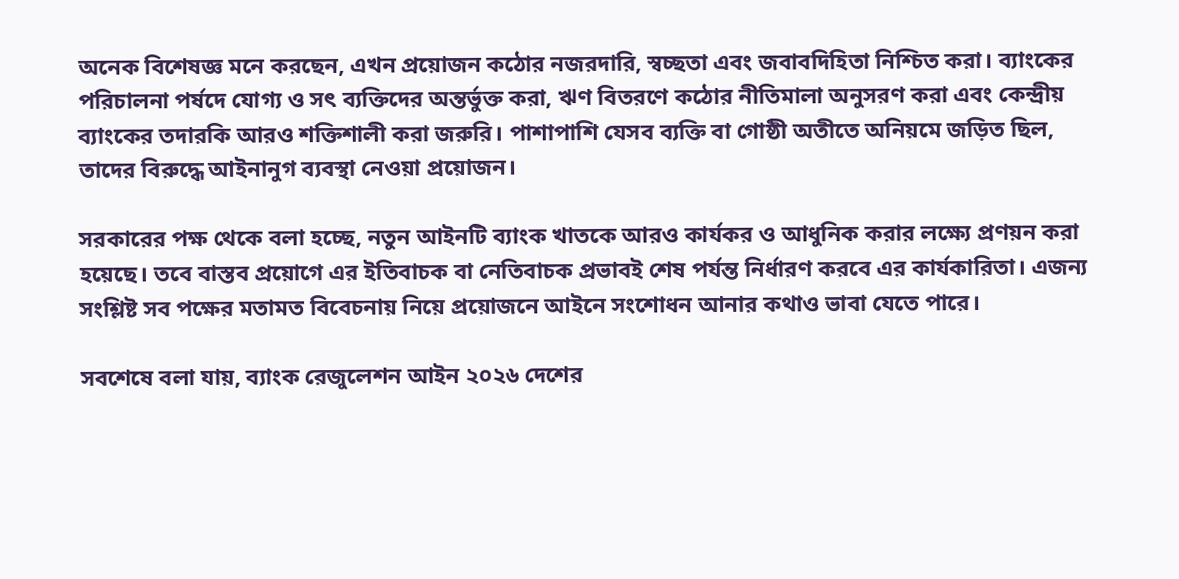অনেক বিশেষজ্ঞ মনে করছেন, এখন প্রয়োজন কঠোর নজরদারি, স্বচ্ছতা এবং জবাবদিহিতা নিশ্চিত করা। ব্যাংকের পরিচালনা পর্ষদে যোগ্য ও সৎ ব্যক্তিদের অন্তর্ভুক্ত করা, ঋণ বিতরণে কঠোর নীতিমালা অনুসরণ করা এবং কেন্দ্রীয় ব্যাংকের তদারকি আরও শক্তিশালী করা জরুরি। পাশাপাশি যেসব ব্যক্তি বা গোষ্ঠী অতীতে অনিয়মে জড়িত ছিল, তাদের বিরুদ্ধে আইনানুগ ব্যবস্থা নেওয়া প্রয়োজন।

সরকারের পক্ষ থেকে বলা হচ্ছে, নতুন আইনটি ব্যাংক খাতকে আরও কার্যকর ও আধুনিক করার লক্ষ্যে প্রণয়ন করা হয়েছে। তবে বাস্তব প্রয়োগে এর ইতিবাচক বা নেতিবাচক প্রভাবই শেষ পর্যন্ত নির্ধারণ করবে এর কার্যকারিতা। এজন্য সংশ্লিষ্ট সব পক্ষের মতামত বিবেচনায় নিয়ে প্রয়োজনে আইনে সংশোধন আনার কথাও ভাবা যেতে পারে।

সবশেষে বলা যায়, ব্যাংক রেজুলেশন আইন ২০২৬ দেশের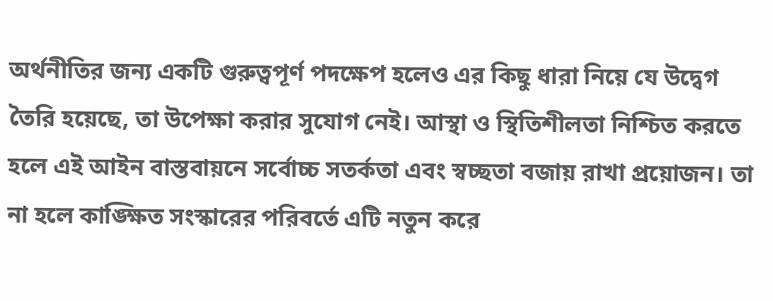অর্থনীতির জন্য একটি গুরুত্বপূর্ণ পদক্ষেপ হলেও এর কিছু ধারা নিয়ে যে উদ্বেগ তৈরি হয়েছে, তা উপেক্ষা করার সুযোগ নেই। আস্থা ও স্থিতিশীলতা নিশ্চিত করতে হলে এই আইন বাস্তবায়নে সর্বোচ্চ সতর্কতা এবং স্বচ্ছতা বজায় রাখা প্রয়োজন। তা না হলে কাঙ্ক্ষিত সংস্কারের পরিবর্তে এটি নতুন করে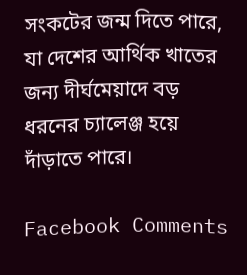সংকটের জন্ম দিতে পারে, যা দেশের আর্থিক খাতের জন্য দীর্ঘমেয়াদে বড় ধরনের চ্যালেঞ্জ হয়ে দাঁড়াতে পারে।

Facebook Comments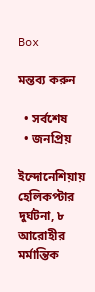Box

মন্তব্য করুন

  • সর্বশেষ
  • জনপ্রিয়

ইন্দোনেশিয়ায় হেলিকপ্টার দুর্ঘটনা, ৮ আরোহীর মর্মান্তিক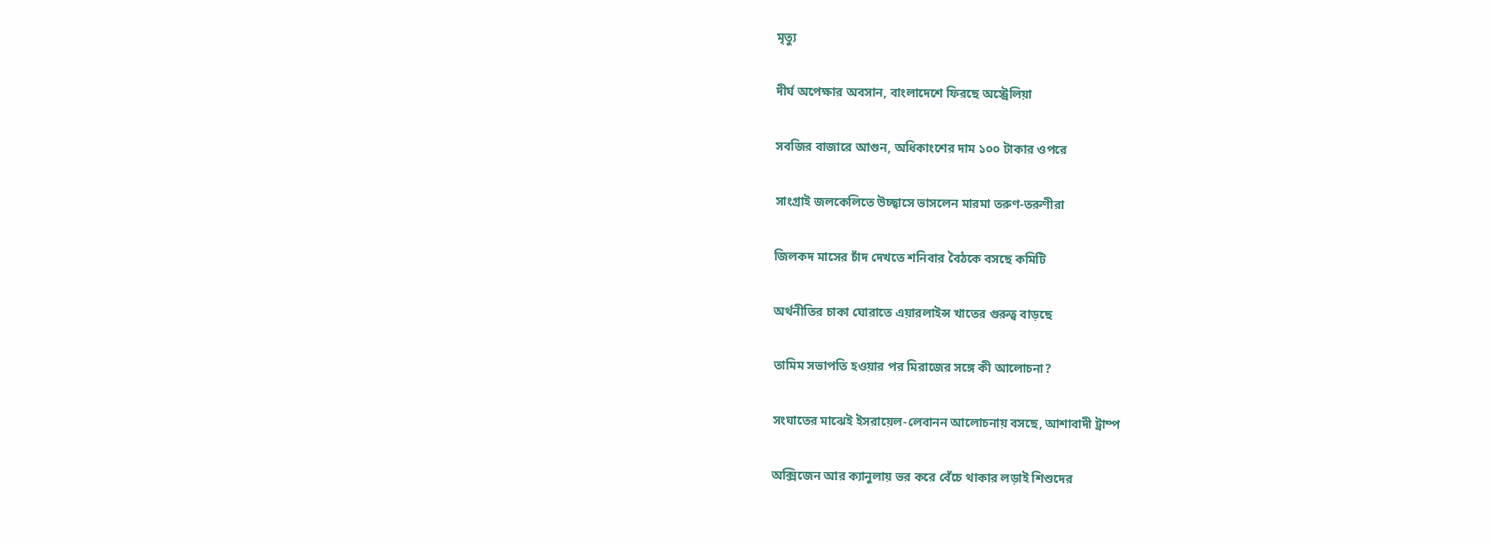মৃত্যু

দীর্ঘ অপেক্ষার অবসান, বাংলাদেশে ফিরছে অস্ট্রেলিয়া

সবজির বাজারে আগুন, অধিকাংশের দাম ১০০ টাকার ওপরে

সাংগ্রাই জলকেলিতে উচ্ছ্বাসে ভাসলেন মারমা তরুণ-তরুণীরা

জিলকদ মাসের চাঁদ দেখতে শনিবার বৈঠকে বসছে কমিটি

অর্থনীতির চাকা ঘোরাতে এয়ারলাইন্স খাতের গুরুত্ব বাড়ছে

তামিম সভাপতি হওয়ার পর মিরাজের সঙ্গে কী আলোচনা?

সংঘাতের মাঝেই ইসরায়েল-লেবানন আলোচনায় বসছে, আশাবাদী ট্রাম্প

অক্সিজেন আর ক্যানুলায় ভর করে বেঁচে থাকার লড়াই শিশুদের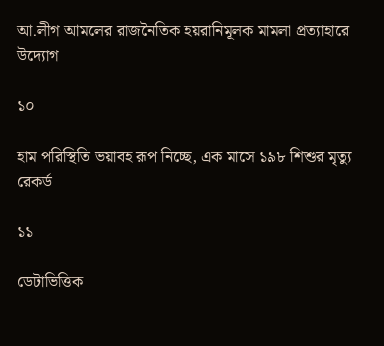আ.লীগ আমলের রাজনৈতিক হয়রানিমূলক মামলা প্রত্যাহারে উদ্যোগ

১০

হাম পরিস্থিতি ভয়াবহ রূপ নিচ্ছে, এক মাসে ১৯৮ শিশুর মৃত্যু রেকর্ড

১১

ডেটাভিত্তিক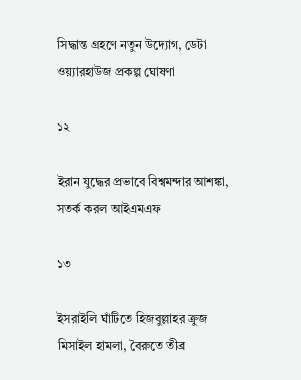সিদ্ধান্ত গ্রহণে নতুন উদ্যোগ, ডেটা ওয়্যারহাউজ প্রকল্প ঘোষণা

১২

ইরান যুদ্ধের প্রভাবে বিশ্বমন্দার আশঙ্কা, সতর্ক করল আইএমএফ

১৩

ইসরাইলি ঘাঁটিতে হিজবুল্লাহর ক্রুজ মিসাইল হামলা, বৈরুতে তীব্র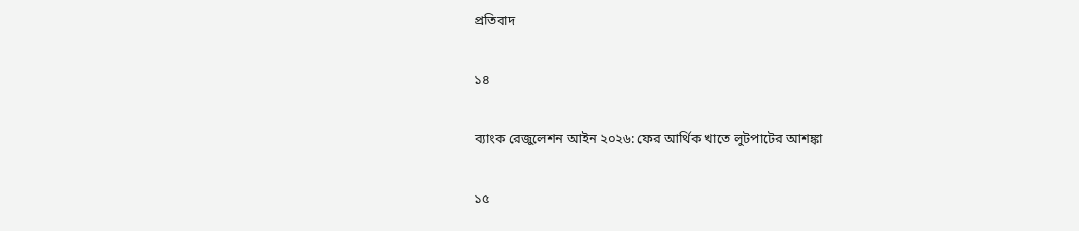প্রতিবাদ

১৪

ব্যাংক রেজুলেশন আইন ২০২৬: ফের আর্থিক খাতে লুটপাটের আশঙ্কা

১৫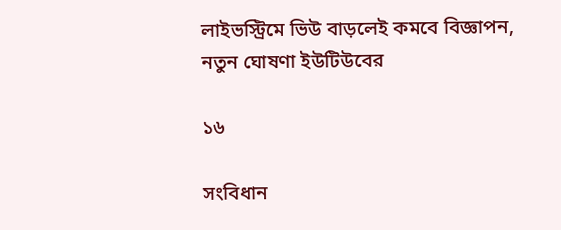লাইভস্ট্রিমে ভিউ বাড়লেই কমবে বিজ্ঞাপন, নতুন ঘোষণা ইউটিউবের

১৬

সংবিধান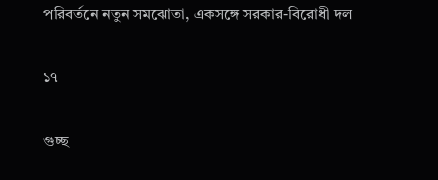পরিবর্তনে নতুন সমঝোতা, একসঙ্গে সরকার-বিরোধী দল

১৭

গুচ্ছ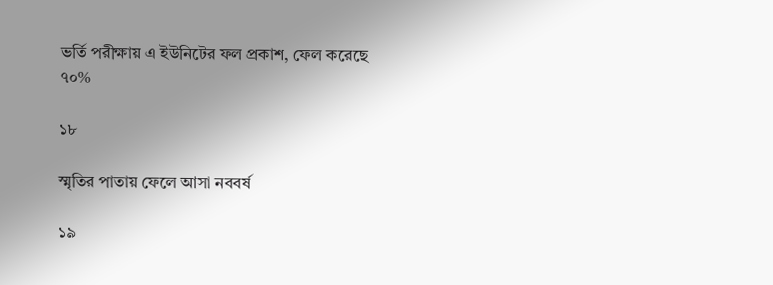ভর্তি পরীক্ষায় এ ইউনিটের ফল প্রকাশ, ফেল করেছে ৭০%

১৮

স্মৃতির পাতায় ফেলে আসা নববর্ষ

১৯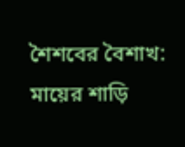শৈশবের বৈশাখ: মায়ের শাড়ি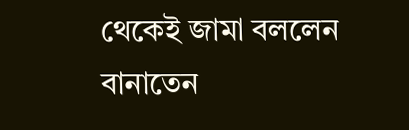থেকেই জামা বললেন বানাতেন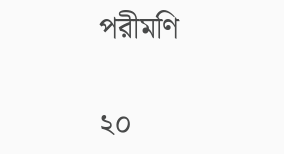পরীমণি

২০